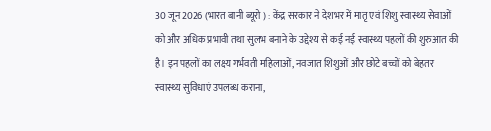30 जून 2026 (भारत बानी ब्यूरो ) : केंद्र सरकार ने देशभर में मातृ एवं शिशु स्वास्थ्य सेवाओं को और अधिक प्रभावी तथा सुलभ बनाने के उद्देश्य से कई नई स्वास्थ्य पहलों की शुरुआत की है। इन पहलों का लक्ष्य गर्भवती महिलाओं, नवजात शिशुओं और छोटे बच्चों को बेहतर स्वास्थ्य सुविधाएं उपलब्ध कराना,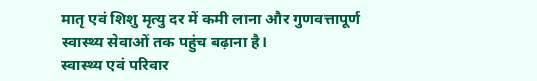मातृ एवं शिशु मृत्यु दर में कमी लाना और गुणवत्तापूर्ण स्वास्थ्य सेवाओं तक पहुंच बढ़ाना है।
स्वास्थ्य एवं परिवार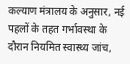कल्याण मंत्रालय के अनुसार, नई पहलों के तहत गर्भावस्था के दौरान नियमित स्वास्थ्य जांच,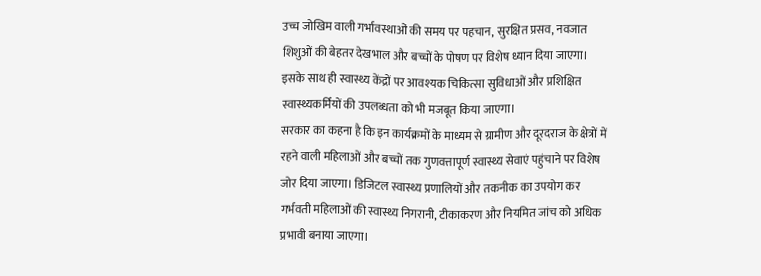उच्च जोखिम वाली गर्भावस्थाओं की समय पर पहचान, सुरक्षित प्रसव, नवजात शिशुओं की बेहतर देखभाल और बच्चों के पोषण पर विशेष ध्यान दिया जाएगा। इसके साथ ही स्वास्थ्य केंद्रों पर आवश्यक चिकित्सा सुविधाओं और प्रशिक्षित स्वास्थ्यकर्मियों की उपलब्धता को भी मजबूत किया जाएगा।
सरकार का कहना है कि इन कार्यक्रमों के माध्यम से ग्रामीण और दूरदराज के क्षेत्रों में रहने वाली महिलाओं और बच्चों तक गुणवत्तापूर्ण स्वास्थ्य सेवाएं पहुंचाने पर विशेष जोर दिया जाएगा। डिजिटल स्वास्थ्य प्रणालियों और तकनीक का उपयोग कर गर्भवती महिलाओं की स्वास्थ्य निगरानी, टीकाकरण और नियमित जांच को अधिक प्रभावी बनाया जाएगा।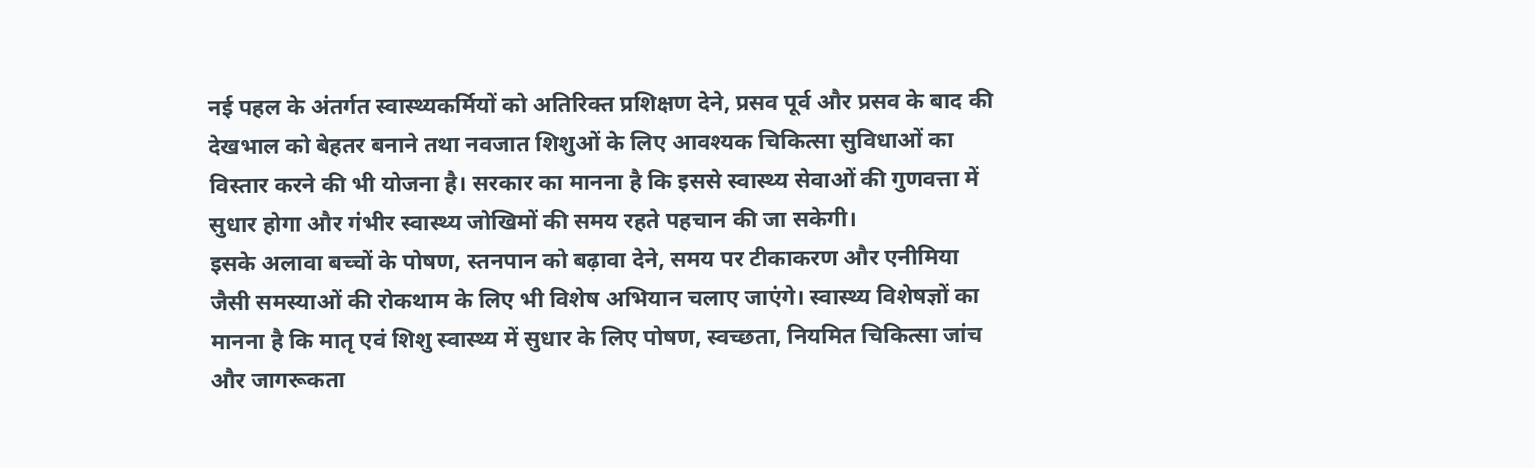नई पहल के अंतर्गत स्वास्थ्यकर्मियों को अतिरिक्त प्रशिक्षण देने, प्रसव पूर्व और प्रसव के बाद की देखभाल को बेहतर बनाने तथा नवजात शिशुओं के लिए आवश्यक चिकित्सा सुविधाओं का विस्तार करने की भी योजना है। सरकार का मानना है कि इससे स्वास्थ्य सेवाओं की गुणवत्ता में सुधार होगा और गंभीर स्वास्थ्य जोखिमों की समय रहते पहचान की जा सकेगी।
इसके अलावा बच्चों के पोषण, स्तनपान को बढ़ावा देने, समय पर टीकाकरण और एनीमिया जैसी समस्याओं की रोकथाम के लिए भी विशेष अभियान चलाए जाएंगे। स्वास्थ्य विशेषज्ञों का मानना है कि मातृ एवं शिशु स्वास्थ्य में सुधार के लिए पोषण, स्वच्छता, नियमित चिकित्सा जांच और जागरूकता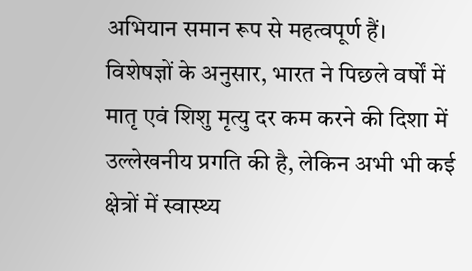अभियान समान रूप से महत्वपूर्ण हैं।
विशेषज्ञों के अनुसार, भारत ने पिछले वर्षों में मातृ एवं शिशु मृत्यु दर कम करने की दिशा में उल्लेखनीय प्रगति की है, लेकिन अभी भी कई क्षेत्रों में स्वास्थ्य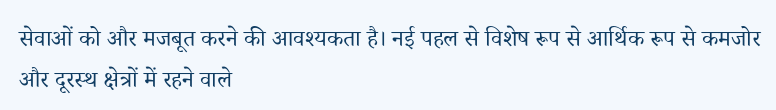सेवाओं को और मजबूत करने की आवश्यकता है। नई पहल से विशेष रूप से आर्थिक रूप से कमजोर और दूरस्थ क्षेत्रों में रहने वाले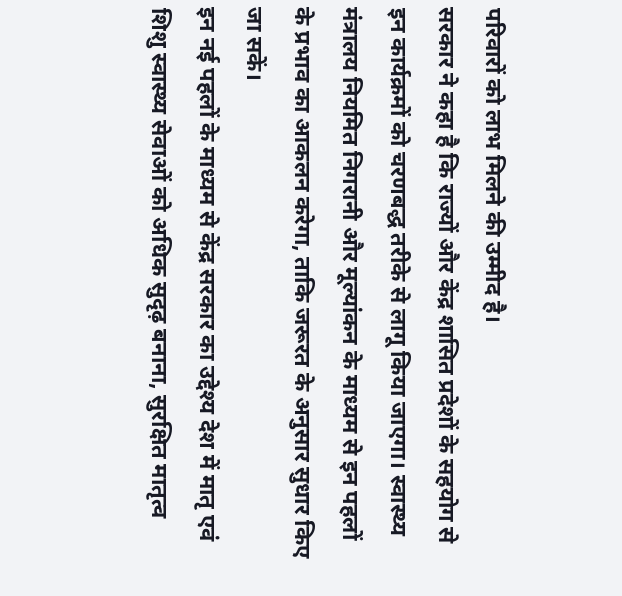परिवारों को लाभ मिलने की उम्मीद है।
सरकार ने कहा है कि राज्यों और केंद्र शासित प्रदेशों के सहयोग से इन कार्यक्रमों को चरणबद्ध तरीके से लागू किया जाएगा। स्वास्थ्य मंत्रालय नियमित निगरानी और मूल्यांकन के माध्यम से इन पहलों के प्रभाव का आकलन करेगा, ताकि जरूरत के अनुसार सुधार किए जा सकें।
इन नई पहलों के माध्यम से केंद्र सरकार का उद्देश्य देश में मातृ एवं शिशु स्वास्थ्य सेवाओं को अधिक सुदृढ़ बनाना, सुरक्षित मातृत्व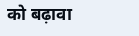को बढ़ावा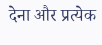देना और प्रत्येक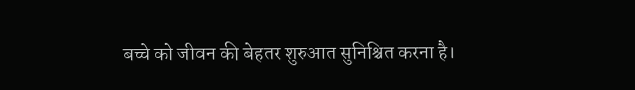बच्चे को जीवन की बेहतर शुरुआत सुनिश्चित करना है।